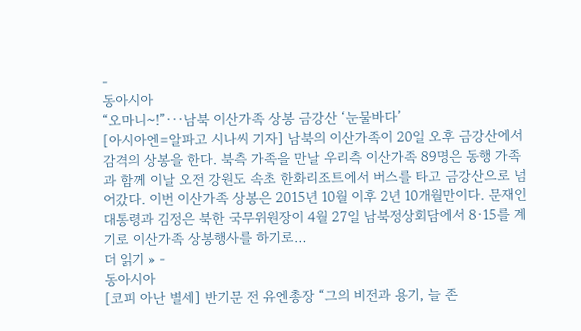-
동아시아
“오마니~!”···남북 이산가족 상봉 금강산 ‘눈물바다’
[아시아엔=알파고 시나씨 기자] 남북의 이산가족이 20일 오후 금강산에서 감격의 상봉을 한다. 북측 가족을 만날 우리측 이산가족 89명은 동행 가족과 함께 이날 오전 강원도 속초 한화리조트에서 버스를 타고 금강산으로 넘어갔다. 이번 이산가족 상봉은 2015년 10월 이후 2년 10개월만이다. 문재인 대통령과 김정은 북한 국무위원장이 4월 27일 남북정상회담에서 8·15를 계기로 이산가족 상봉행사를 하기로…
더 읽기 » -
동아시아
[코피 아난 별세] 반기문 전 유엔총장 “그의 비전과 용기, 늘 존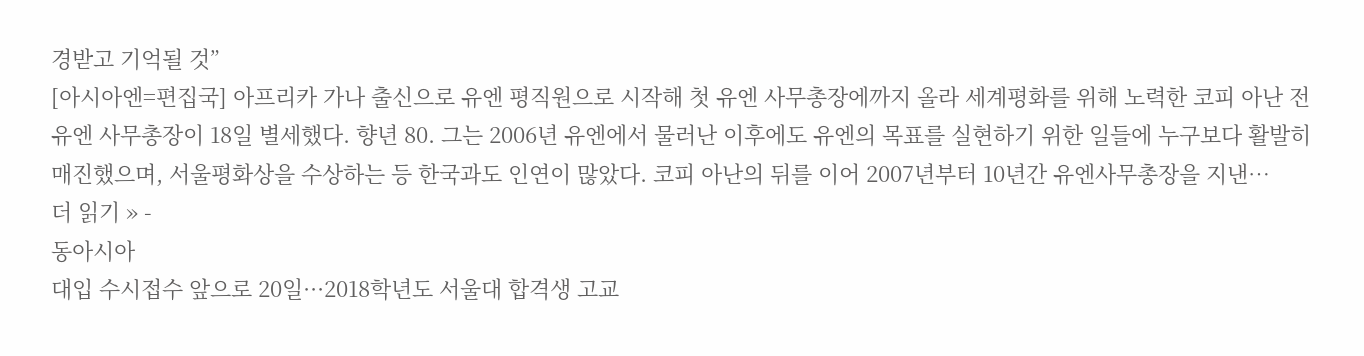경받고 기억될 것”
[아시아엔=편집국] 아프리카 가나 출신으로 유엔 평직원으로 시작해 첫 유엔 사무총장에까지 올라 세계평화를 위해 노력한 코피 아난 전 유엔 사무총장이 18일 별세했다. 향년 80. 그는 2006년 유엔에서 물러난 이후에도 유엔의 목표를 실현하기 위한 일들에 누구보다 활발히 매진했으며, 서울평화상을 수상하는 등 한국과도 인연이 많았다. 코피 아난의 뒤를 이어 2007년부터 10년간 유엔사무총장을 지낸…
더 읽기 » -
동아시아
대입 수시접수 앞으로 20일···2018학년도 서울대 합격생 고교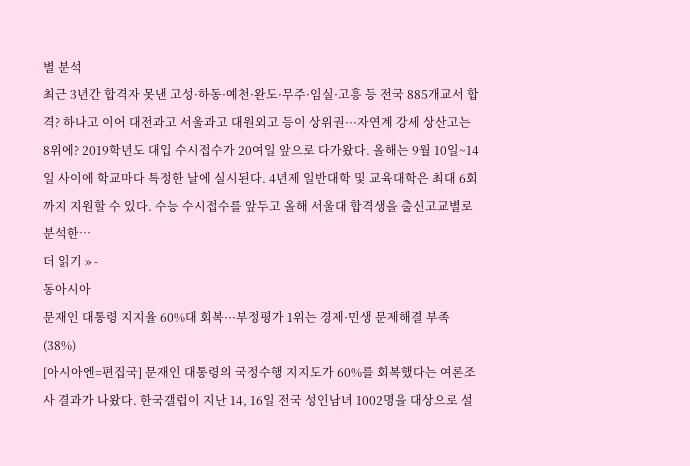별 분석
최근 3년간 합격자 못낸 고성·하동·예천·완도·무주·임실·고흥 등 전국 885개교서 합격? 하나고 이어 대전과고 서울과고 대원외고 등이 상위권···자연계 강세 상산고는 8위에? 2019학년도 대입 수시접수가 20여일 앞으로 다가왔다. 올해는 9월 10일~14일 사이에 학교마다 특정한 날에 실시된다. 4년제 일반대학 및 교육대학은 최대 6회까지 지원할 수 있다. 수능 수시접수를 앞두고 올해 서울대 합격생을 출신고교별로 분석한…
더 읽기 » -
동아시아
문재인 대통령 지지율 60%대 회복···부정평가 1위는 경제·민생 문제해결 부족(38%)
[아시아엔=편집국] 문재인 대통령의 국정수행 지지도가 60%를 회복했다는 여론조사 결과가 나왔다. 한국갤럽이 지난 14, 16일 전국 성인남녀 1002명을 대상으로 설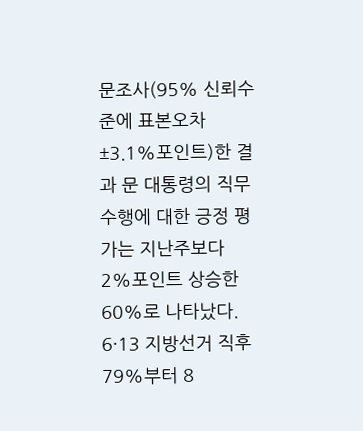문조사(95% 신뢰수준에 표본오차 ±3.1%포인트)한 결과 문 대통령의 직무수행에 대한 긍정 평가는 지난주보다 2%포인트 상승한 60%로 나타났다. 6·13 지방선거 직후 79%부터 8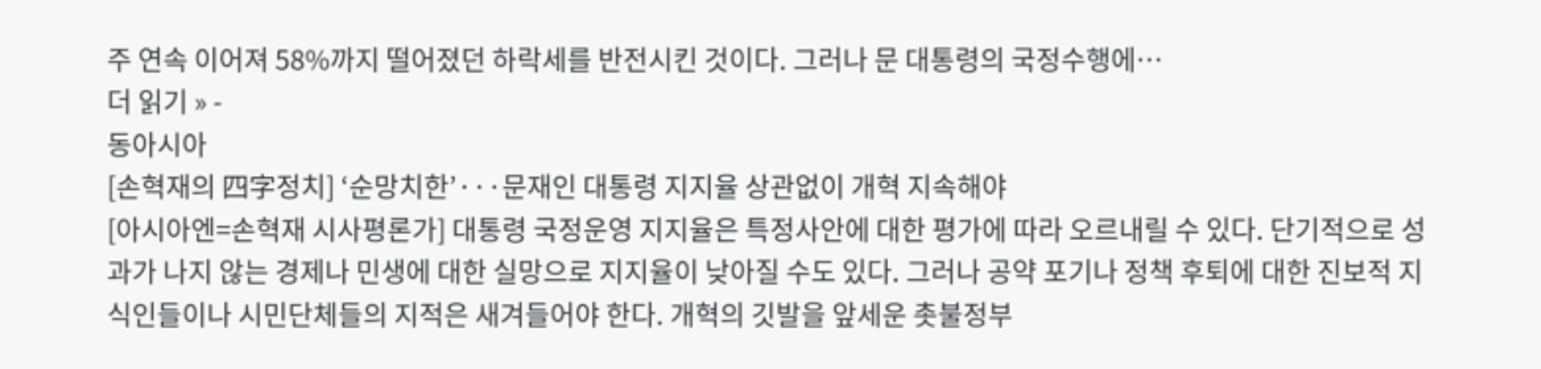주 연속 이어져 58%까지 떨어졌던 하락세를 반전시킨 것이다. 그러나 문 대통령의 국정수행에…
더 읽기 » -
동아시아
[손혁재의 四字정치] ‘순망치한’···문재인 대통령 지지율 상관없이 개혁 지속해야
[아시아엔=손혁재 시사평론가] 대통령 국정운영 지지율은 특정사안에 대한 평가에 따라 오르내릴 수 있다. 단기적으로 성과가 나지 않는 경제나 민생에 대한 실망으로 지지율이 낮아질 수도 있다. 그러나 공약 포기나 정책 후퇴에 대한 진보적 지식인들이나 시민단체들의 지적은 새겨들어야 한다. 개혁의 깃발을 앞세운 촛불정부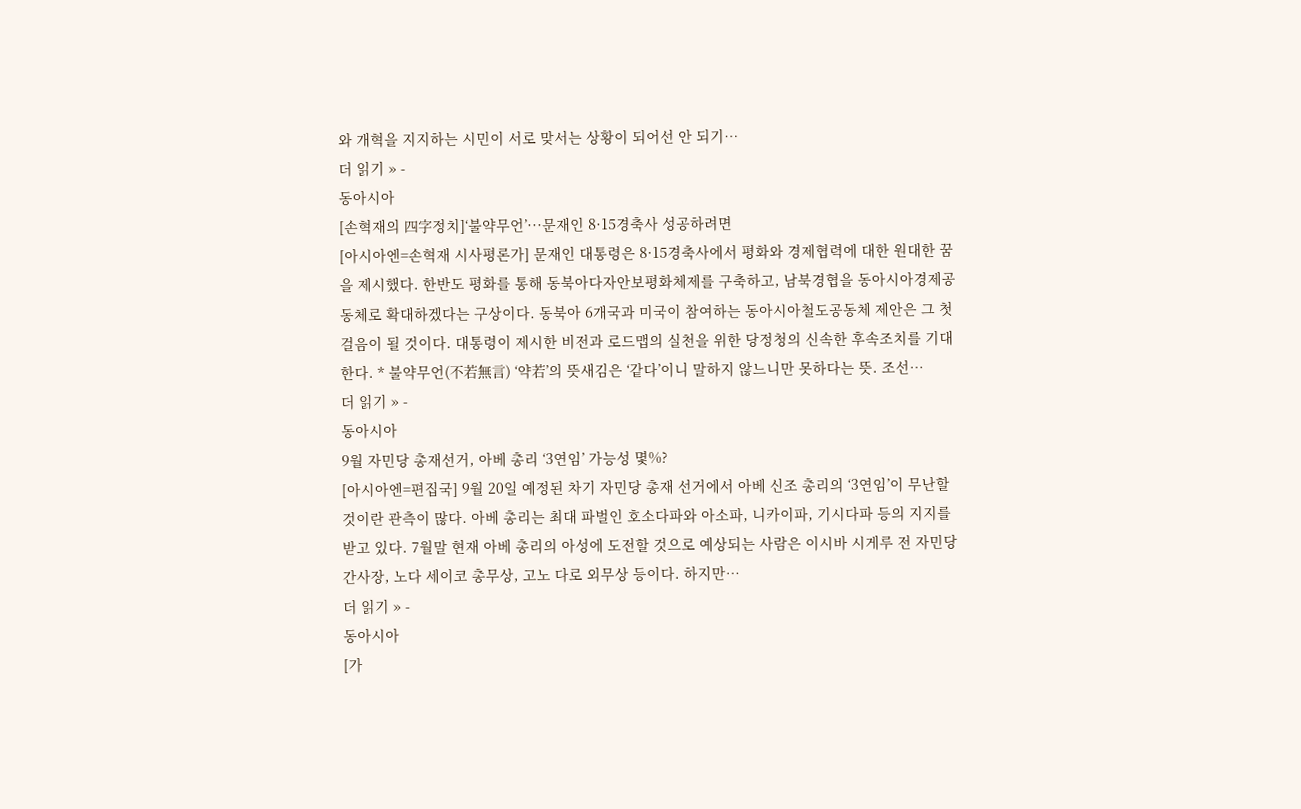와 개혁을 지지하는 시민이 서로 맞서는 상황이 되어선 안 되기…
더 읽기 » -
동아시아
[손혁재의 四字정치]‘불약무언’···문재인 8·15경축사 성공하려면
[아시아엔=손혁재 시사평론가] 문재인 대통령은 8·15경축사에서 평화와 경제협력에 대한 원대한 꿈을 제시했다. 한반도 평화를 통해 동북아다자안보평화체제를 구축하고, 남북경협을 동아시아경제공동체로 확대하겠다는 구상이다. 동북아 6개국과 미국이 참여하는 동아시아철도공동체 제안은 그 첫걸음이 될 것이다. 대통령이 제시한 비전과 로드맵의 실천을 위한 당정청의 신속한 후속조치를 기대한다. * 불약무언(不若無言) ‘약若’의 뜻새김은 ‘같다’이니 말하지 않느니만 못하다는 뜻. 조선…
더 읽기 » -
동아시아
9월 자민당 총재선거, 아베 총리 ‘3연임’ 가능성 몇%?
[아시아엔=편집국] 9월 20일 예정된 차기 자민당 총재 선거에서 아베 신조 총리의 ‘3연임’이 무난할 것이란 관측이 많다. 아베 총리는 최대 파벌인 호소다파와 아소파, 니카이파, 기시다파 등의 지지를 받고 있다. 7월말 현재 아베 총리의 아성에 도전할 것으로 예상되는 사람은 이시바 시게루 전 자민당 간사장, 노다 세이코 총무상, 고노 다로 외무상 등이다. 하지만…
더 읽기 » -
동아시아
[가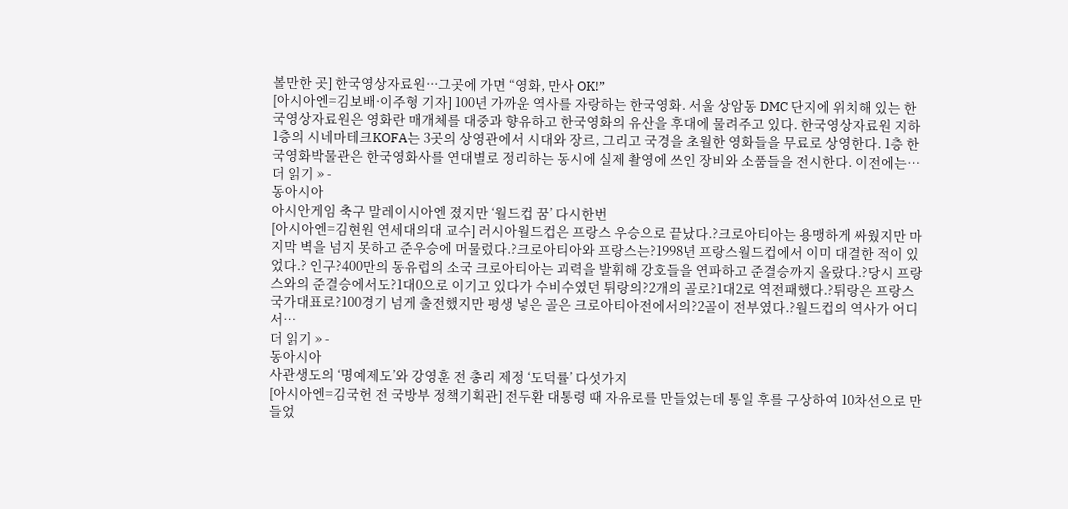볼만한 곳] 한국영상자료원···그곳에 가면 “영화, 만사 OK!”
[아시아엔=김보배·이주형 기자] 100년 가까운 역사를 자랑하는 한국영화. 서울 상암동 DMC 단지에 위치해 있는 한국영상자료원은 영화란 매개체를 대중과 향유하고 한국영화의 유산을 후대에 물려주고 있다. 한국영상자료원 지하 1층의 시네마테크KOFA는 3곳의 상영관에서 시대와 장르, 그리고 국경을 초월한 영화들을 무료로 상영한다. 1층 한국영화박물관은 한국영화사를 연대별로 정리하는 동시에 실제 촬영에 쓰인 장비와 소품들을 전시한다. 이전에는…
더 읽기 » -
동아시아
아시안게임 축구 말레이시아엔 졌지만 ‘월드컵 꿈’ 다시한번
[아시아엔=김현원 연세대의대 교수] 러시아월드컵은 프랑스 우승으로 끝났다.?크로아티아는 용맹하게 싸웠지만 마지막 벽을 넘지 못하고 준우승에 머물렀다.?크로아티아와 프랑스는?1998년 프랑스월드컵에서 이미 대결한 적이 있었다.? 인구?400만의 동유럽의 소국 크로아티아는 괴력을 발휘해 강호들을 연파하고 준결승까지 올랐다.?당시 프랑스와의 준결승에서도?1대0으로 이기고 있다가 수비수였던 튀랑의?2개의 골로?1대2로 역전패했다.?튀랑은 프랑스 국가대표로?100경기 넘게 출전했지만 평생 넣은 골은 크로아티아전에서의?2골이 전부였다.?월드컵의 역사가 어디서…
더 읽기 » -
동아시아
사관생도의 ‘명예제도’와 강영훈 전 총리 제정 ‘도덕률’ 다섯가지
[아시아엔=김국헌 전 국방부 정책기획관] 전두환 대통령 때 자유로를 만들었는데 통일 후를 구상하여 10차선으로 만들었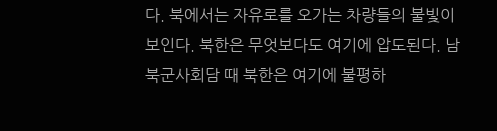다. 북에서는 자유로를 오가는 차량들의 불빛이 보인다. 북한은 무엇보다도 여기에 압도된다. 남북군사회담 때 북한은 여기에 불평하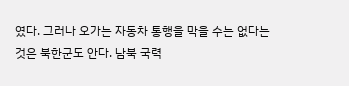였다. 그러나 오가는 자동차 통행을 막을 수는 없다는 것은 북한군도 안다. 남북 국력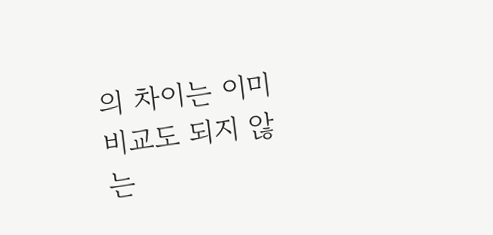의 차이는 이미 비교도 되지 않는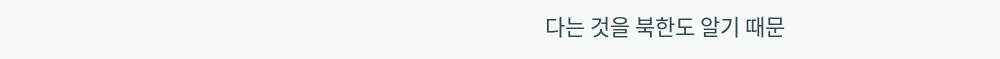다는 것을 북한도 알기 때문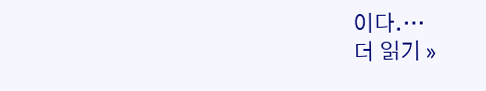이다.…
더 읽기 »